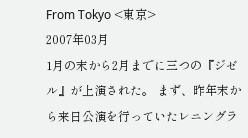From Tokyo <東京>
2007年03月
1月の末から2月までに三つの『ジゼル』が上演された。 まず、昨年末から来日公演を行っていたレニングラ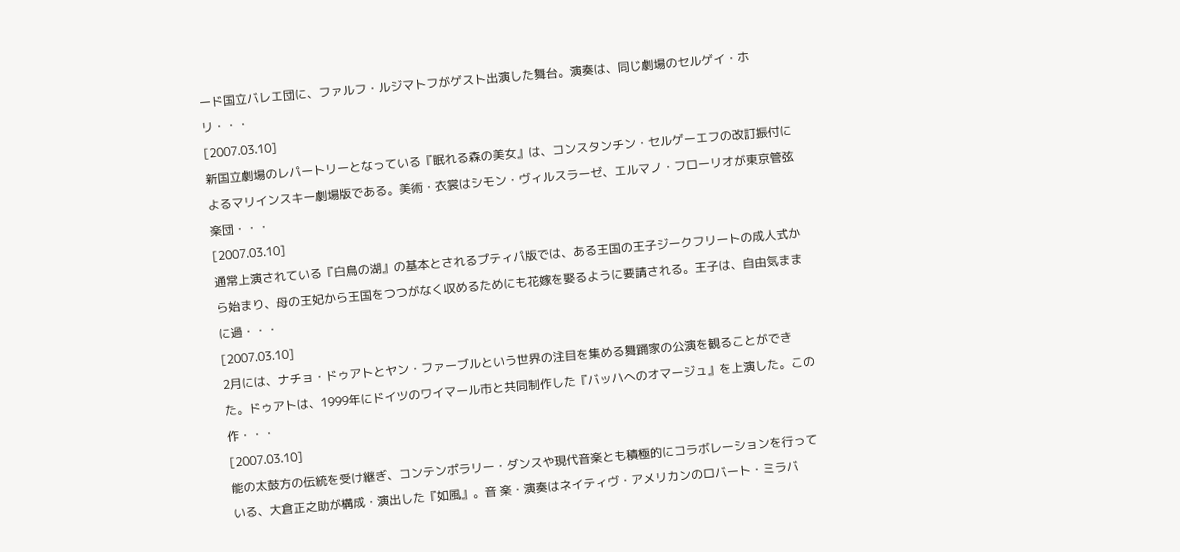ード国立バレエ団に、ファルフ・ルジマトフがゲスト出演した舞台。演奏は、同じ劇場のセルゲイ・ホリ・・・
[2007.03.10]
新国立劇場のレパートリーとなっている『眠れる森の美女』は、コンスタンチン・セルゲーエフの改訂振付によるマリインスキー劇場版である。美術・衣裳はシモン・ヴィルスラーゼ、エルマノ・フローリオが東京管弦楽団・・・
[2007.03.10]
通常上演されている『白鳥の湖』の基本とされるプティパ版では、ある王国の王子ジークフリートの成人式から始まり、母の王妃から王国をつつがなく収めるためにも花嫁を娶るように要請される。王子は、自由気ままに過・・・
[2007.03.10]
2月には、ナチョ・ドゥアトとヤン・ファーブルという世界の注目を集める舞踊家の公演を観ることができた。ドゥアトは、1999年にドイツのワイマール市と共同制作した『バッハへのオマージュ』を上演した。この作・・・
[2007.03.10]
能の太鼓方の伝統を受け継ぎ、コンテンポラリー・ダンスや現代音楽とも積極的にコラボレーションを行っている、大倉正之助が構成・演出した『如風』。音 楽・演奏はネイティヴ・アメリカンのロバート・ミラバ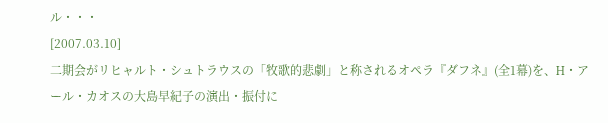ル・・・
[2007.03.10]
二期会がリヒャルト・シュトラウスの「牧歌的悲劇」と称されるオペラ『ダフネ』(全1幕)を、H・アール・カオスの大島早紀子の演出・振付に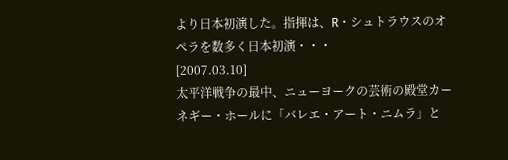より日本初演した。指揮は、R・シュトラウスのオペラを数多く日本初演・・・
[2007.03.10]
太平洋戦争の最中、ニューヨークの芸術の殿堂カーネギー・ホールに「バレエ・アート・ニムラ」と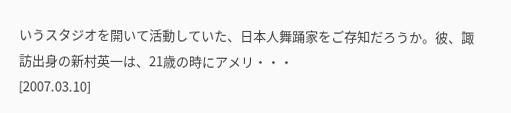いうスタジオを開いて活動していた、日本人舞踊家をご存知だろうか。彼、諏訪出身の新村英一は、21歳の時にアメリ・・・
[2007.03.10]